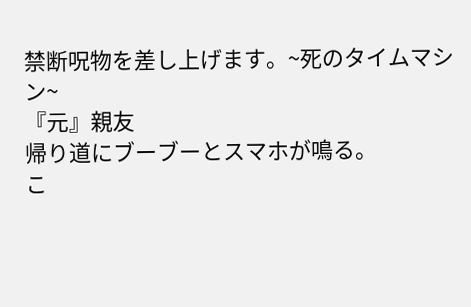禁断呪物を差し上げます。~死のタイムマシン~
『元』親友
帰り道にブーブーとスマホが鳴る。
こ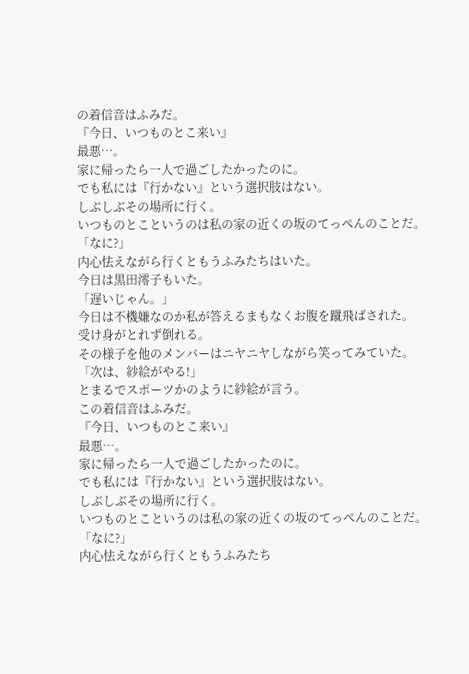の着信音はふみだ。
『今日、いつものとこ来い』
最悪…。
家に帰ったら一人で過ごしたかったのに。
でも私には『行かない』という選択肢はない。
しぶしぶその場所に行く。
いつものとこというのは私の家の近くの坂のてっぺんのことだ。
「なに?」
内心怯えながら行くともうふみたちはいた。
今日は黒田澪子もいた。
「遅いじゃん。」
今日は不機嫌なのか私が答えるまもなくお腹を蹴飛ばされた。
受け身がとれず倒れる。
その様子を他のメンバーはニヤニヤしながら笑ってみていた。
「次は、紗絵がやる!」
とまるでスポーツかのように紗絵が言う。
この着信音はふみだ。
『今日、いつものとこ来い』
最悪…。
家に帰ったら一人で過ごしたかったのに。
でも私には『行かない』という選択肢はない。
しぶしぶその場所に行く。
いつものとこというのは私の家の近くの坂のてっぺんのことだ。
「なに?」
内心怯えながら行くともうふみたち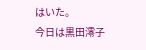はいた。
今日は黒田澪子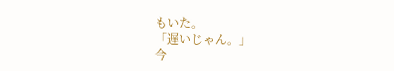もいた。
「遅いじゃん。」
今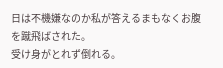日は不機嫌なのか私が答えるまもなくお腹を蹴飛ばされた。
受け身がとれず倒れる。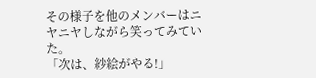その様子を他のメンバーはニヤニヤしながら笑ってみていた。
「次は、紗絵がやる!」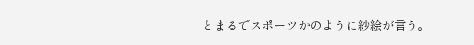とまるでスポーツかのように紗絵が言う。